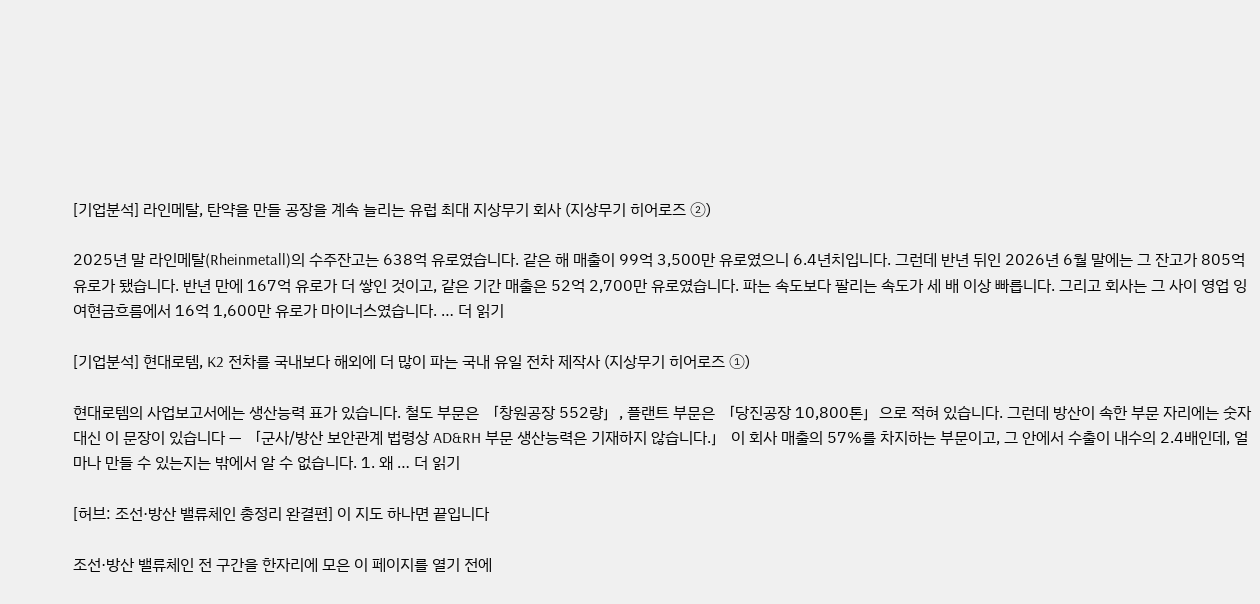[기업분석] 라인메탈, 탄약을 만들 공장을 계속 늘리는 유럽 최대 지상무기 회사 (지상무기 히어로즈 ②)

2025년 말 라인메탈(Rheinmetall)의 수주잔고는 638억 유로였습니다. 같은 해 매출이 99억 3,500만 유로였으니 6.4년치입니다. 그런데 반년 뒤인 2026년 6월 말에는 그 잔고가 805억 유로가 됐습니다. 반년 만에 167억 유로가 더 쌓인 것이고, 같은 기간 매출은 52억 2,700만 유로였습니다. 파는 속도보다 팔리는 속도가 세 배 이상 빠릅니다. 그리고 회사는 그 사이 영업 잉여현금흐름에서 16억 1,600만 유로가 마이너스였습니다. … 더 읽기

[기업분석] 현대로템, K2 전차를 국내보다 해외에 더 많이 파는 국내 유일 전차 제작사 (지상무기 히어로즈 ①)

현대로템의 사업보고서에는 생산능력 표가 있습니다. 철도 부문은 「창원공장 552량」, 플랜트 부문은 「당진공장 10,800톤」으로 적혀 있습니다. 그런데 방산이 속한 부문 자리에는 숫자 대신 이 문장이 있습니다 — 「군사/방산 보안관계 법령상 AD&RH 부문 생산능력은 기재하지 않습니다.」 이 회사 매출의 57%를 차지하는 부문이고, 그 안에서 수출이 내수의 2.4배인데, 얼마나 만들 수 있는지는 밖에서 알 수 없습니다. 1. 왜 … 더 읽기

[허브: 조선·방산 밸류체인 총정리 완결편] 이 지도 하나면 끝입니다

조선·방산 밸류체인 전 구간을 한자리에 모은 이 페이지를 열기 전에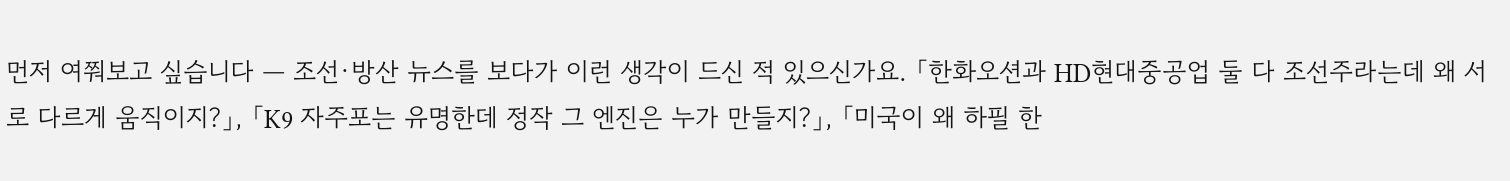먼저 여쭤보고 싶습니다 — 조선·방산 뉴스를 보다가 이런 생각이 드신 적 있으신가요. 「한화오션과 HD현대중공업 둘 다 조선주라는데 왜 서로 다르게 움직이지?」, 「K9 자주포는 유명한데 정작 그 엔진은 누가 만들지?」, 「미국이 왜 하필 한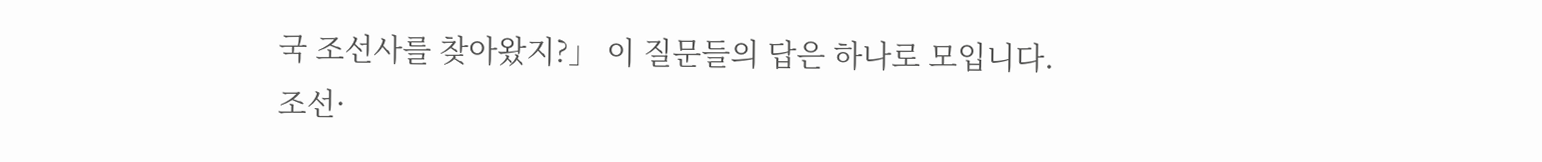국 조선사를 찾아왔지?」 이 질문들의 답은 하나로 모입니다. 조선·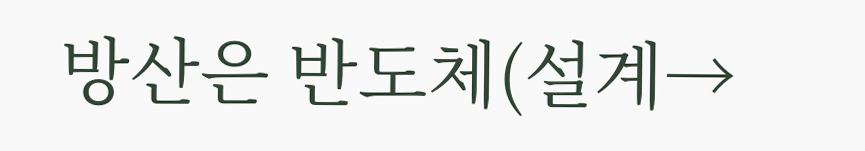방산은 반도체(설계→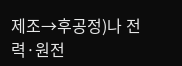제조→후공정)나 전력·원전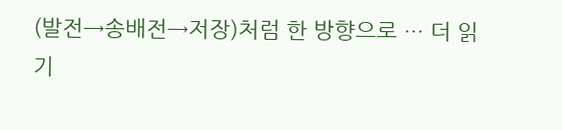(발전→송배전→저장)처럼 한 방향으로 … 더 읽기